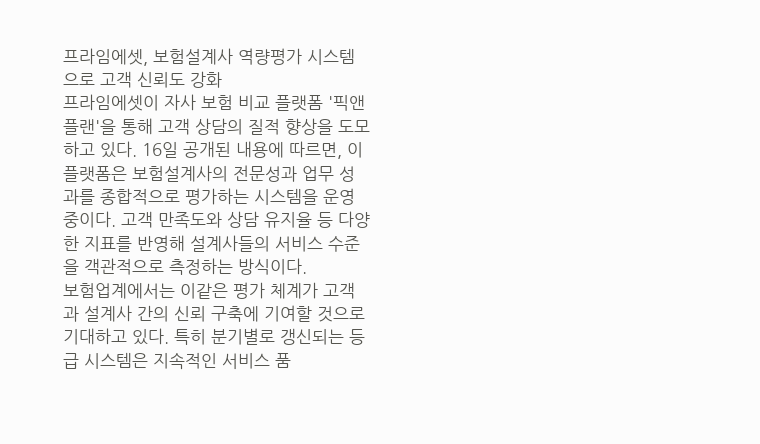프라임에셋, 보험설계사 역량평가 시스템으로 고객 신뢰도 강화
프라임에셋이 자사 보험 비교 플랫폼 '픽앤플랜'을 통해 고객 상담의 질적 향상을 도모하고 있다. 16일 공개된 내용에 따르면, 이 플랫폼은 보험설계사의 전문성과 업무 성과를 종합적으로 평가하는 시스템을 운영 중이다. 고객 만족도와 상담 유지율 등 다양한 지표를 반영해 설계사들의 서비스 수준을 객관적으로 측정하는 방식이다.
보험업계에서는 이같은 평가 체계가 고객과 설계사 간의 신뢰 구축에 기여할 것으로 기대하고 있다. 특히 분기별로 갱신되는 등급 시스템은 지속적인 서비스 품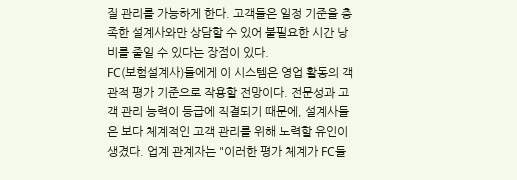질 관리를 가능하게 한다. 고객들은 일정 기준을 충족한 설계사와만 상담할 수 있어 불필요한 시간 낭비를 줄일 수 있다는 장점이 있다.
FC(보험설계사)들에게 이 시스템은 영업 활동의 객관적 평가 기준으로 작용할 전망이다. 전문성과 고객 관리 능력이 등급에 직결되기 때문에, 설계사들은 보다 체계적인 고객 관리를 위해 노력할 유인이 생겼다. 업계 관계자는 "이러한 평가 체계가 FC들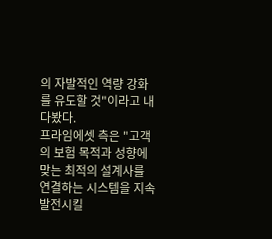의 자발적인 역량 강화를 유도할 것"이라고 내다봤다.
프라임에셋 측은 "고객의 보험 목적과 성향에 맞는 최적의 설계사를 연결하는 시스템을 지속 발전시킬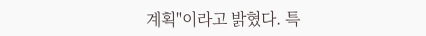계획"이라고 밝혔다. 특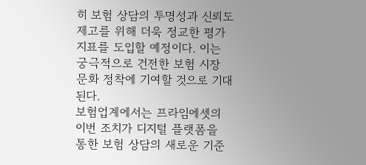히 보험 상담의 투명성과 신뢰도 제고를 위해 더욱 정교한 평가 지표를 도입할 예정이다. 이는 궁극적으로 건전한 보험 시장 문화 정착에 기여할 것으로 기대된다.
보험업계에서는 프라임에셋의 이번 조치가 디지털 플랫폼을 통한 보험 상담의 새로운 기준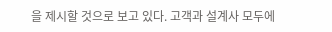을 제시할 것으로 보고 있다. 고객과 설계사 모두에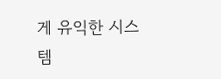게 유익한 시스템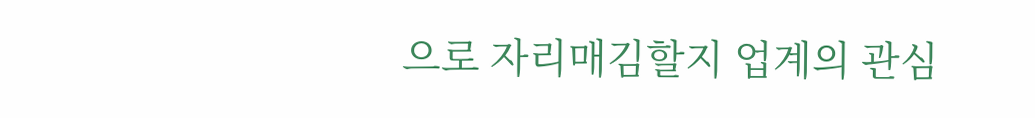으로 자리매김할지 업계의 관심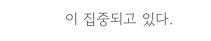이 집중되고 있다.